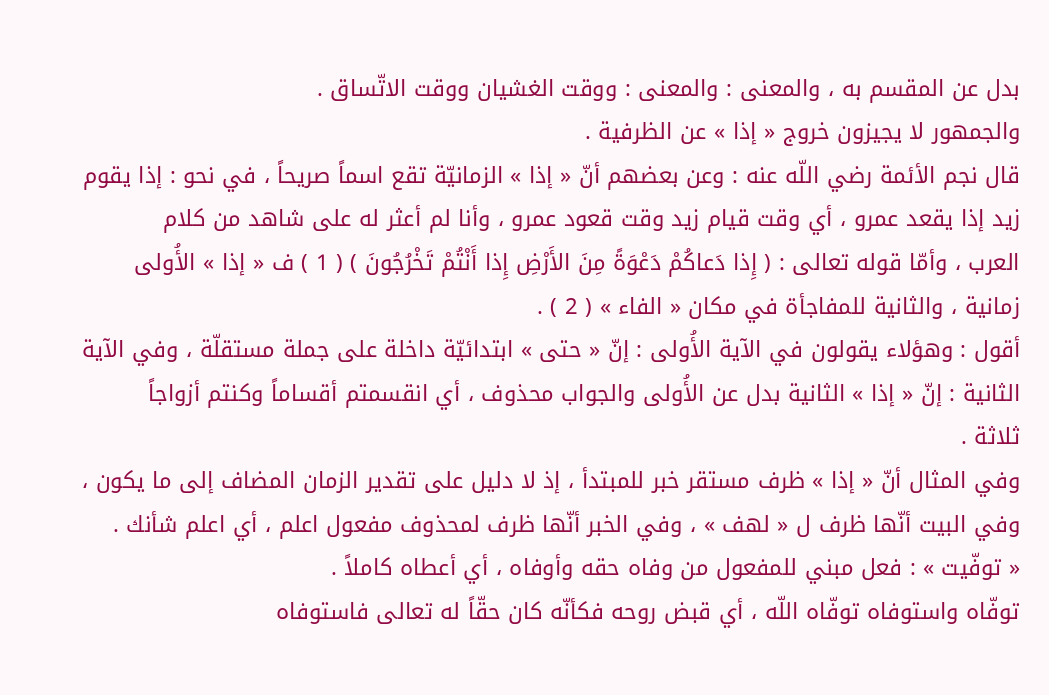بدل عن المقسم به ، والمعنى : والمعنى : ووقت الغشيان ووقت الاتّساق .
والجمهور لا يجيزون خروج « إذا » عن الظرفية .
قال نجم الأئمة رضي اللّه عنه : وعن بعضهم أنّ « إذا » الزمانيّة تقع اسماً صريحاً ، في نحو : إذا يقوم
زيد إذا يقعد عمرو ، أي وقت قيام زيد وقت قعود عمرو ، وأنا لم أعثر له على شاهد من كلام
العرب ، وأمّا قوله تعالى : ( إِذا دَعاكُمْ دَعْوَةً مِنَ الأَرْضِ إِذا أَنْتُمْ تَخْرُجُونَ ) ( 1 ) ف « إذا » الأُولى
زمانية ، والثانية للمفاجأة في مكان « الفاء » ( 2 ) .
أقول : وهؤلاء يقولون في الآية الأُولى : إنّ « حتى » ابتدائيّة داخلة على جملة مستقلّة ، وفي الآية
الثانية : إنّ « إذا » الثانية بدل عن الأُولى والجواب محذوف ، أي انقسمتم أقساماً وكنتم أزواجاً
ثلاثة .
وفي المثال أنّ « إذا » ظرف مستقر خبر للمبتدأ ، إذ لا دليل على تقدير الزمان المضاف إلى ما يكون ،
وفي البيت أنّها ظرف ل « لهف » ، وفي الخبر أنّها ظرف لمحذوف مفعول اعلم ، أي اعلم شأنك .
« توفّيت » : فعل مبني للمفعول من وفاه حقه وأوفاه ، أي أعطاه كاملاً .
توفّاه واستوفاه توفّاه اللّه ، أي قبض روحه فكأنّه كان حقّاً له تعالى فاستوفاه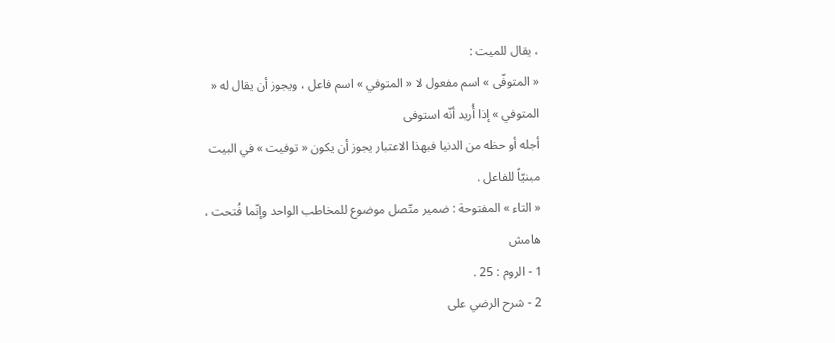، يقال للميت :
« المتوفّى » اسم مفعول لا « المتوفي » اسم فاعل ، ويجوز أن يقال له « المتوفي » إذا أُريد أنّه استوفى
أجله أو حظه من الدنيا فبهذا الاعتبار يجوز أن يكون « توفيت » في البيت مبنيّاً للفاعل .
« التاء » المفتوحة : ضمير متّصل موضوع للمخاطب الواحد وإنّما فُتحت ،
هامش
1 - الروم : 25 .
2 - شرح الرضي على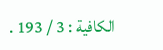الكافية : 3 / 193 .